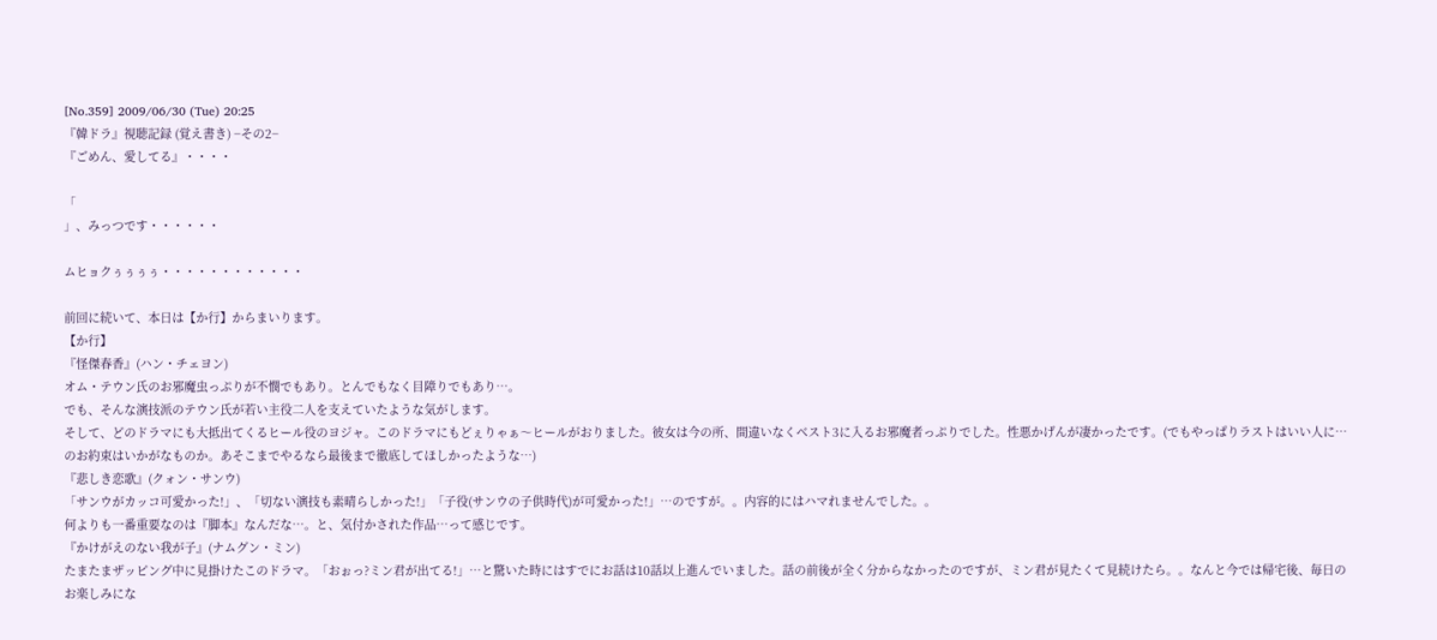[No.359] 2009/06/30 (Tue) 20:25
『韓ドラ』視聴記録 (覚え書き) −その2−
『ごめん、愛してる』・・・・

「
」、みっつです・・・・・・

ムヒョクぅぅぅぅ・・・・・・・・・・・・

前回に続いて、本日は【か行】からまいります。
【か行】
『怪傑春香』(ハン・チェヨン)
オム・テウン氏のお邪魔虫っぷりが不憫でもあり。とんでもなく目障りでもあり…。
でも、そんな演技派のテウン氏が若い主役二人を支えていたような気がします。
そして、どのドラマにも大抵出てくるヒール役のヨジャ。このドラマにもどぇりゃぁ〜ヒールがおりました。彼女は今の所、間違いなくベスト3に入るお邪魔者っぷりでした。性悪かげんが凄かったです。(でもやっぱりラストはいい人に…のお約束はいかがなものか。あそこまでやるなら最後まで徹底してほしかったような…)
『悲しき恋歌』(クォン・サンウ)
「サンウがカッコ可愛かった!」、「切ない演技も素晴らしかった!」「子役(サンウの子供時代)が可愛かった!」…のですが。。内容的にはハマれませんでした。。
何よりも一番重要なのは『脚本』なんだな…。と、気付かされた作品…って感じです。
『かけがえのない我が子』(ナムグン・ミン)
たまたまザッピング中に見掛けたこのドラマ。「おぉっ?ミン君が出てる!」…と驚いた時にはすでにお話は10話以上進んでいました。話の前後が全く分からなかったのですが、ミン君が見たくて見続けたら。。なんと今では帰宅後、毎日のお楽しみにな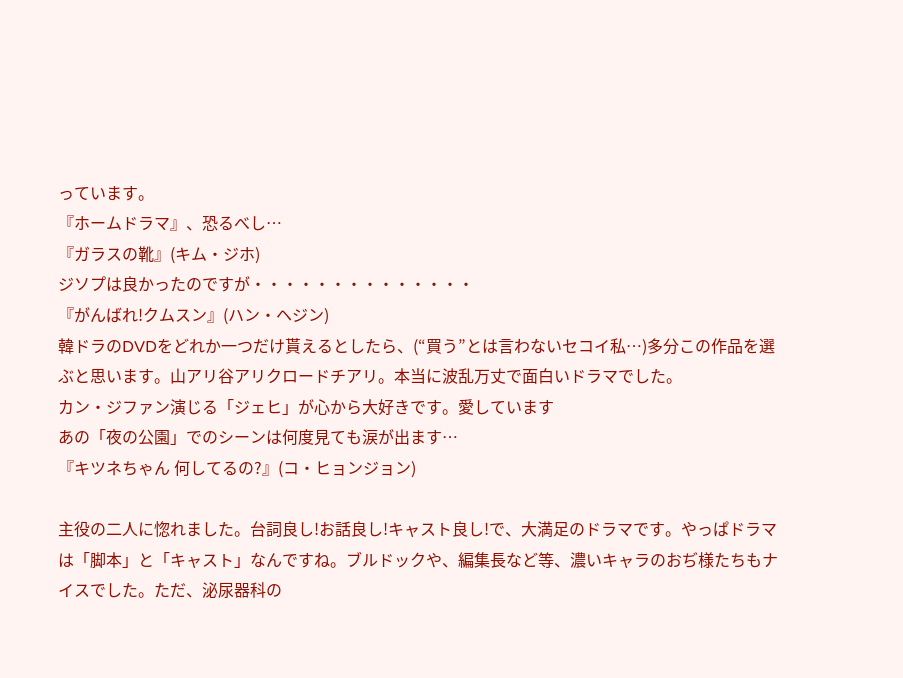っています。
『ホームドラマ』、恐るべし…
『ガラスの靴』(キム・ジホ)
ジソプは良かったのですが・・・・・・・・・・・・・・
『がんばれ!クムスン』(ハン・ヘジン)
韓ドラのDVDをどれか一つだけ貰えるとしたら、(“買う”とは言わないセコイ私…)多分この作品を選ぶと思います。山アリ谷アリクロードチアリ。本当に波乱万丈で面白いドラマでした。
カン・ジファン演じる「ジェヒ」が心から大好きです。愛しています
あの「夜の公園」でのシーンは何度見ても涙が出ます…
『キツネちゃん 何してるの?』(コ・ヒョンジョン)

主役の二人に惚れました。台詞良し!お話良し!キャスト良し!で、大満足のドラマです。やっぱドラマは「脚本」と「キャスト」なんですね。ブルドックや、編集長など等、濃いキャラのおぢ様たちもナイスでした。ただ、泌尿器科の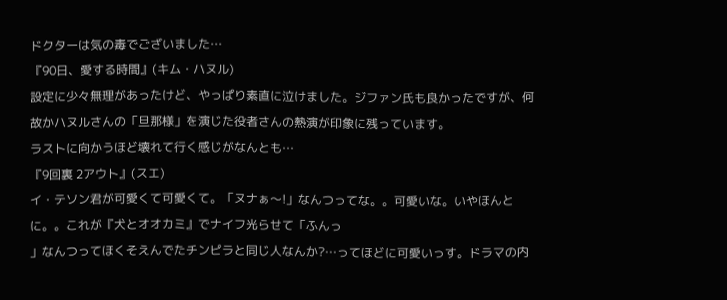ドクターは気の毒でございました…
『90日、愛する時間』(キム・ハヌル)
設定に少々無理があったけど、やっぱり素直に泣けました。ジファン氏も良かったですが、何故かハヌルさんの「旦那様」を演じた役者さんの熱演が印象に残っています。
ラストに向かうほど壊れて行く感じがなんとも…
『9回裏 2アウト』(スエ)
イ・テソン君が可愛くて可愛くて。「ヌナぁ〜!」なんつってな。。可愛いな。いやほんとに。。これが『犬とオオカミ』でナイフ光らせて「ふんっ
」なんつってほくそえんでたチンピラと同じ人なんか?…ってほどに可愛いっす。ドラマの内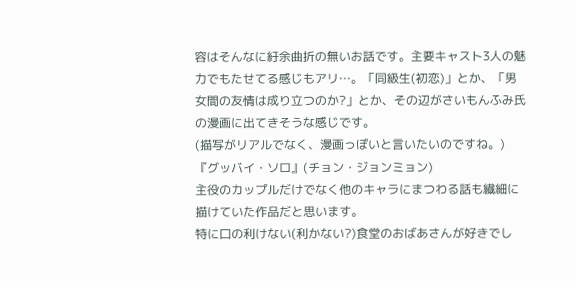容はそんなに紆余曲折の無いお話です。主要キャスト3人の魅力でもたせてる感じもアリ…。「同級生(初恋)」とか、「男女間の友情は成り立つのか?」とか、その辺がさいもんふみ氏の漫画に出てきそうな感じです。
(描写がリアルでなく、漫画っぽいと言いたいのですね。)
『グッバイ・ソロ』(チョン・ジョンミョン)
主役のカップルだけでなく他のキャラにまつわる話も繊細に描けていた作品だと思います。
特に口の利けない(利かない?)食堂のおばあさんが好きでし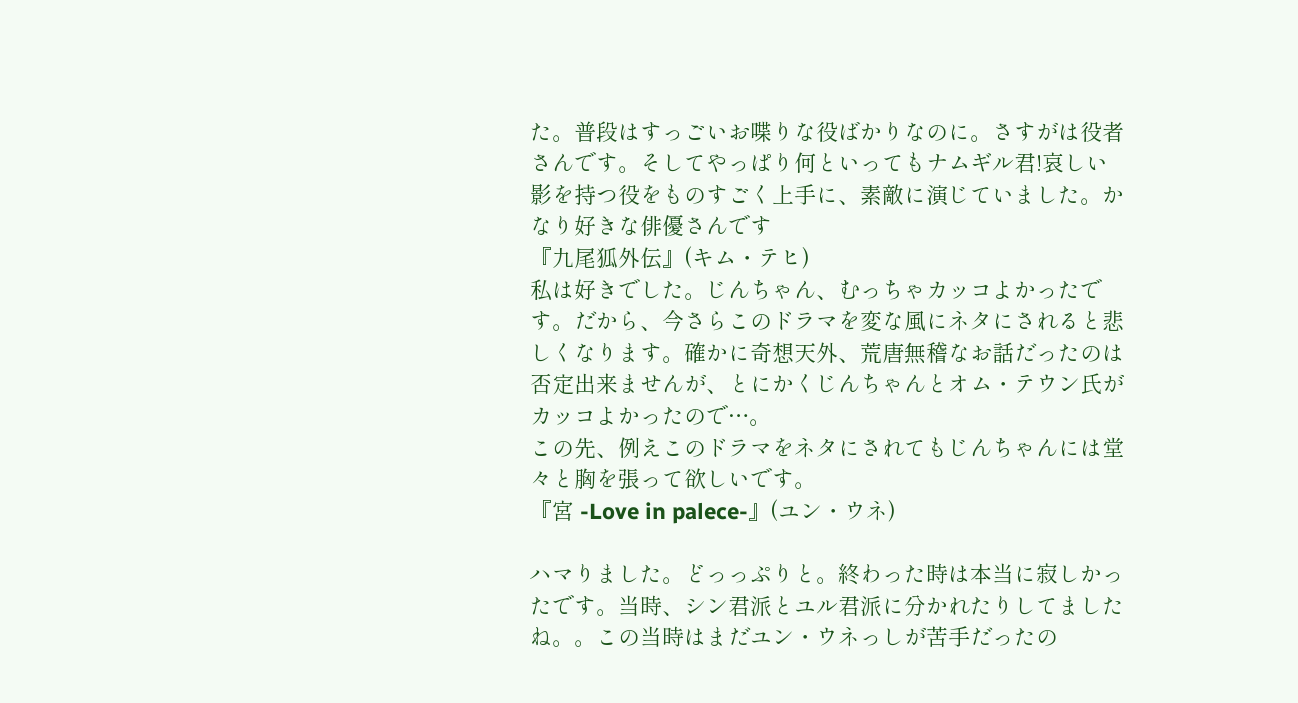た。普段はすっごいお喋りな役ばかりなのに。さすがは役者さんです。そしてやっぱり何といってもナムギル君!哀しい影を持つ役をものすごく上手に、素敵に演じていました。かなり好きな俳優さんです
『九尾狐外伝』(キム・テヒ)
私は好きでした。じんちゃん、むっちゃカッコよかったです。だから、今さらこのドラマを変な風にネタにされると悲しくなります。確かに奇想天外、荒唐無稽なお話だったのは否定出来ませんが、とにかくじんちゃんとオム・テウン氏がカッコよかったので…。
この先、例えこのドラマをネタにされてもじんちゃんには堂々と胸を張って欲しいです。
『宮 -Love in palece-』(ユン・ウネ)

ハマりました。どっっぷりと。終わった時は本当に寂しかったです。当時、シン君派とユル君派に分かれたりしてましたね。。この当時はまだユン・ウネっしが苦手だったの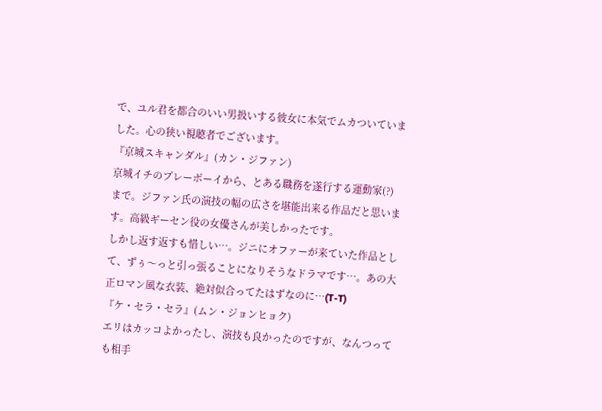で、ユル君を都合のいい男扱いする彼女に本気でムカついていました。心の狭い視聴者でございます。
『京城スキャンダル』(カン・ジファン)
京城イチのプレーボーイから、とある職務を遂行する運動家(?)まで。ジファン氏の演技の幅の広さを堪能出来る作品だと思います。高級ギーセン役の女優さんが美しかったです。
しかし返す返すも惜しい…。ジニにオファーが来ていた作品として、ずぅ〜っと引っ張ることになりそうなドラマです…。あの大正ロマン風な衣装、絶対似合ってたはずなのに…(T-T)
『ケ・セラ・セラ』(ムン・ジョンヒョク)
エリはカッコよかったし、演技も良かったのですが、なんつっても相手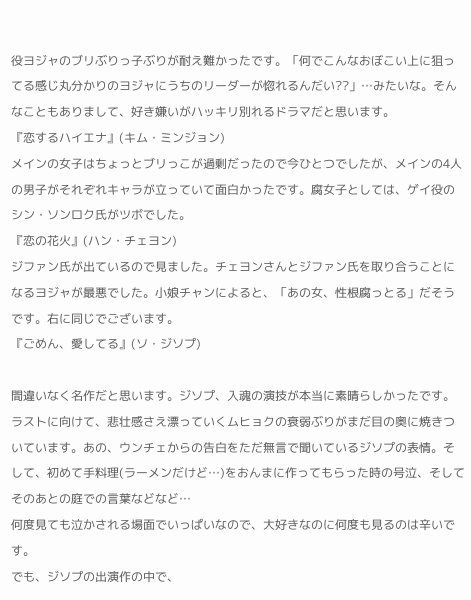役ヨジャのブリぶりっ子ぶりが耐え難かったです。「何でこんなおぼこい上に狙ってる感じ丸分かりのヨジャにうちのリーダーが惚れるんだい??」…みたいな。そんなこともありまして、好き嫌いがハッキリ別れるドラマだと思います。
『恋するハイエナ』(キム・ミンジョン)
メインの女子はちょっとブリっこが過剰だったので今ひとつでしたが、メインの4人の男子がそれぞれキャラが立っていて面白かったです。腐女子としては、ゲイ役のシン・ソンロク氏がツボでした。
『恋の花火』(ハン・チェヨン)
ジファン氏が出ているので見ました。チェヨンさんとジファン氏を取り合うことになるヨジャが最悪でした。小娘チャンによると、「あの女、性根腐っとる」だそうです。右に同じでございます。
『ごめん、愛してる』(ソ・ジソプ)

間違いなく名作だと思います。ジソプ、入魂の演技が本当に素晴らしかったです。ラストに向けて、悲壮感さえ漂っていくムヒョクの衰弱ぶりがまだ目の奥に焼きついています。あの、ウンチェからの告白をただ無言で聞いているジソプの表情。そして、初めて手料理(ラーメンだけど…)をおんまに作ってもらった時の号泣、そしてそのあとの庭での言葉などなど…
何度見ても泣かされる場面でいっぱいなので、大好きなのに何度も見るのは辛いです。
でも、ジソプの出演作の中で、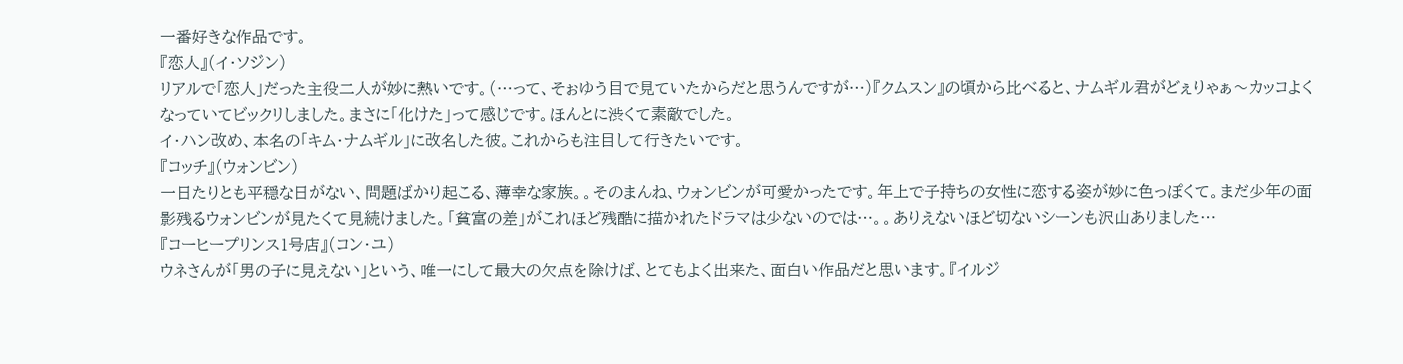一番好きな作品です。
『恋人』(イ・ソジン)
リアルで「恋人」だった主役二人が妙に熱いです。(…って、そぉゆう目で見ていたからだと思うんですが…)『クムスン』の頃から比べると、ナムギル君がどぇりゃぁ〜カッコよくなっていてビックリしました。まさに「化けた」って感じです。ほんとに渋くて素敵でした。
イ・ハン改め、本名の「キム・ナムギル」に改名した彼。これからも注目して行きたいです。
『コッチ』(ウォンビン)
一日たりとも平穏な日がない、問題ばかり起こる、薄幸な家族。。そのまんね、ウォンビンが可愛かったです。年上で子持ちの女性に恋する姿が妙に色っぽくて。まだ少年の面影残るウォンビンが見たくて見続けました。「貧富の差」がこれほど残酷に描かれたドラマは少ないのでは…。。ありえないほど切ないシーンも沢山ありました…
『コーヒープリンス1号店』(コン・ユ)
ウネさんが「男の子に見えない」という、唯一にして最大の欠点を除けば、とてもよく出来た、面白い作品だと思います。『イルジ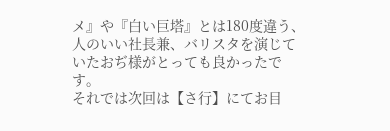メ』や『白い巨塔』とは180度違う、人のいい社長兼、バリスタを演じていたおぢ様がとっても良かったです。
それでは次回は【さ行】にてお目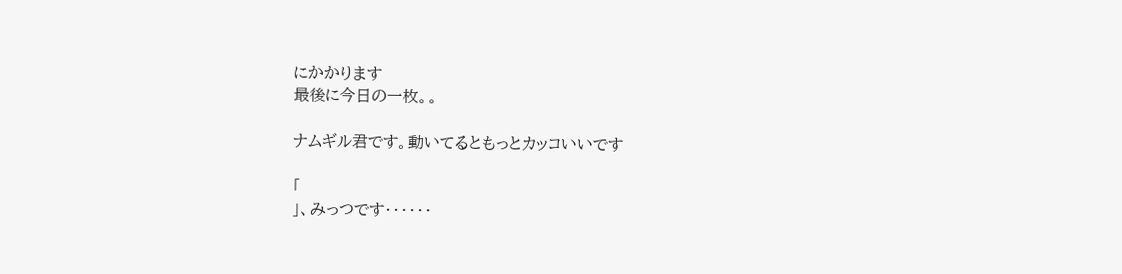にかかります
最後に今日の一枚。。

ナムギル君です。動いてるともっとカッコいいです

「
」、みっつです・・・・・・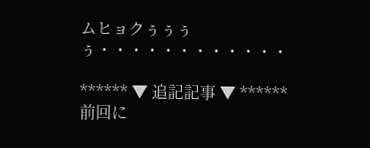ムヒョクぅぅぅぅ・・・・・・・・・・・・

****** ▼ 追記記事 ▼ ******
前回に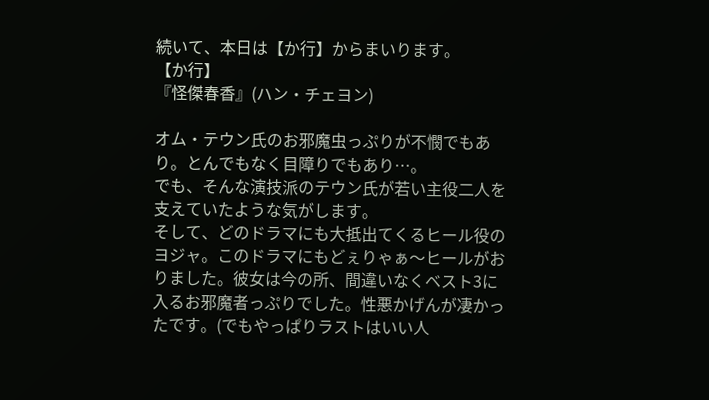続いて、本日は【か行】からまいります。
【か行】
『怪傑春香』(ハン・チェヨン)

オム・テウン氏のお邪魔虫っぷりが不憫でもあり。とんでもなく目障りでもあり…。
でも、そんな演技派のテウン氏が若い主役二人を支えていたような気がします。
そして、どのドラマにも大抵出てくるヒール役のヨジャ。このドラマにもどぇりゃぁ〜ヒールがおりました。彼女は今の所、間違いなくベスト3に入るお邪魔者っぷりでした。性悪かげんが凄かったです。(でもやっぱりラストはいい人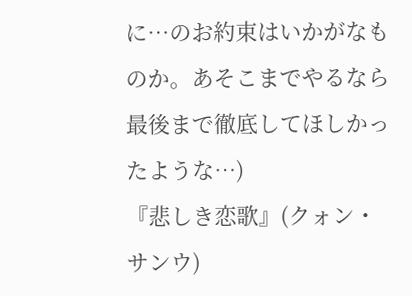に…のお約束はいかがなものか。あそこまでやるなら最後まで徹底してほしかったような…)
『悲しき恋歌』(クォン・サンウ)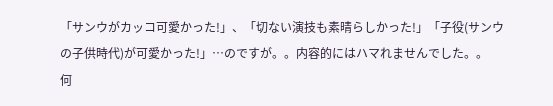「サンウがカッコ可愛かった!」、「切ない演技も素晴らしかった!」「子役(サンウの子供時代)が可愛かった!」…のですが。。内容的にはハマれませんでした。。
何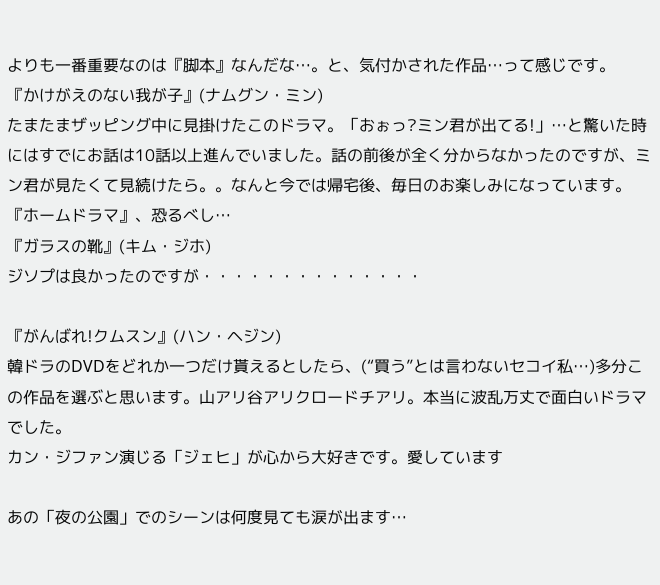よりも一番重要なのは『脚本』なんだな…。と、気付かされた作品…って感じです。
『かけがえのない我が子』(ナムグン・ミン)
たまたまザッピング中に見掛けたこのドラマ。「おぉっ?ミン君が出てる!」…と驚いた時にはすでにお話は10話以上進んでいました。話の前後が全く分からなかったのですが、ミン君が見たくて見続けたら。。なんと今では帰宅後、毎日のお楽しみになっています。
『ホームドラマ』、恐るべし…
『ガラスの靴』(キム・ジホ)
ジソプは良かったのですが・・・・・・・・・・・・・・

『がんばれ!クムスン』(ハン・ヘジン)
韓ドラのDVDをどれか一つだけ貰えるとしたら、(“買う”とは言わないセコイ私…)多分この作品を選ぶと思います。山アリ谷アリクロードチアリ。本当に波乱万丈で面白いドラマでした。
カン・ジファン演じる「ジェヒ」が心から大好きです。愛しています

あの「夜の公園」でのシーンは何度見ても涙が出ます…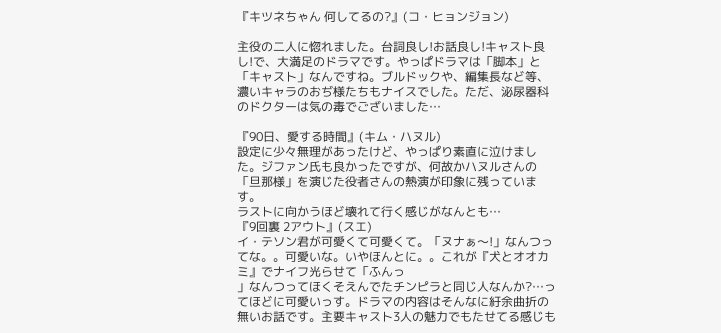『キツネちゃん 何してるの?』(コ・ヒョンジョン)

主役の二人に惚れました。台詞良し!お話良し!キャスト良し!で、大満足のドラマです。やっぱドラマは「脚本」と「キャスト」なんですね。ブルドックや、編集長など等、濃いキャラのおぢ様たちもナイスでした。ただ、泌尿器科のドクターは気の毒でございました…

『90日、愛する時間』(キム・ハヌル)
設定に少々無理があったけど、やっぱり素直に泣けました。ジファン氏も良かったですが、何故かハヌルさんの「旦那様」を演じた役者さんの熱演が印象に残っています。
ラストに向かうほど壊れて行く感じがなんとも…
『9回裏 2アウト』(スエ)
イ・テソン君が可愛くて可愛くて。「ヌナぁ〜!」なんつってな。。可愛いな。いやほんとに。。これが『犬とオオカミ』でナイフ光らせて「ふんっ
」なんつってほくそえんでたチンピラと同じ人なんか?…ってほどに可愛いっす。ドラマの内容はそんなに紆余曲折の無いお話です。主要キャスト3人の魅力でもたせてる感じも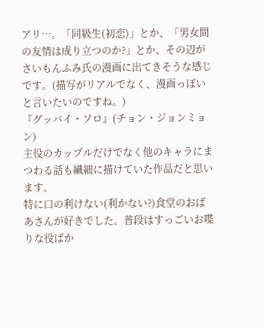アリ…。「同級生(初恋)」とか、「男女間の友情は成り立つのか?」とか、その辺がさいもんふみ氏の漫画に出てきそうな感じです。(描写がリアルでなく、漫画っぽいと言いたいのですね。)
『グッバイ・ソロ』(チョン・ジョンミョン)
主役のカップルだけでなく他のキャラにまつわる話も繊細に描けていた作品だと思います。
特に口の利けない(利かない?)食堂のおばあさんが好きでした。普段はすっごいお喋りな役ばか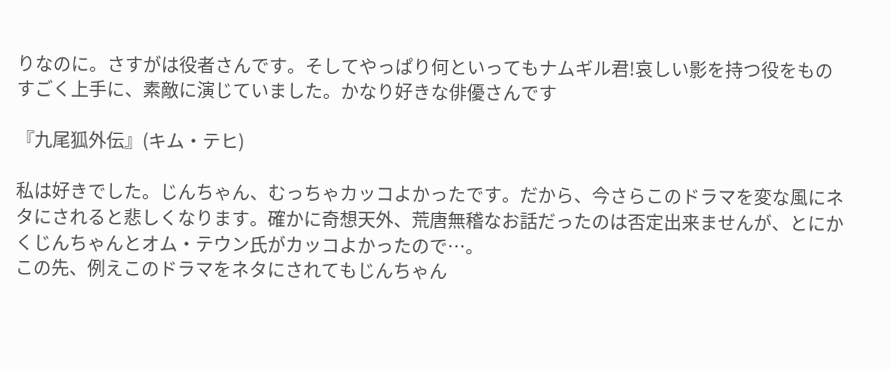りなのに。さすがは役者さんです。そしてやっぱり何といってもナムギル君!哀しい影を持つ役をものすごく上手に、素敵に演じていました。かなり好きな俳優さんです

『九尾狐外伝』(キム・テヒ)

私は好きでした。じんちゃん、むっちゃカッコよかったです。だから、今さらこのドラマを変な風にネタにされると悲しくなります。確かに奇想天外、荒唐無稽なお話だったのは否定出来ませんが、とにかくじんちゃんとオム・テウン氏がカッコよかったので…。
この先、例えこのドラマをネタにされてもじんちゃん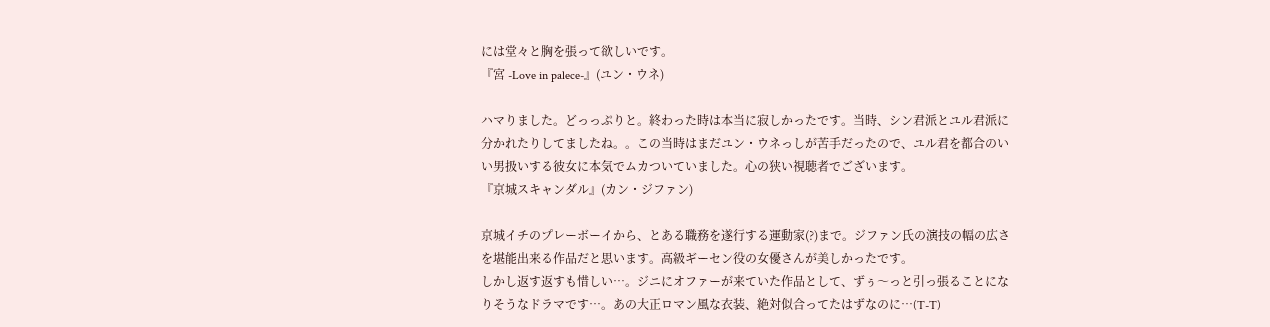には堂々と胸を張って欲しいです。
『宮 -Love in palece-』(ユン・ウネ)

ハマりました。どっっぷりと。終わった時は本当に寂しかったです。当時、シン君派とユル君派に分かれたりしてましたね。。この当時はまだユン・ウネっしが苦手だったので、ユル君を都合のいい男扱いする彼女に本気でムカついていました。心の狭い視聴者でございます。
『京城スキャンダル』(カン・ジファン)

京城イチのプレーボーイから、とある職務を遂行する運動家(?)まで。ジファン氏の演技の幅の広さを堪能出来る作品だと思います。高級ギーセン役の女優さんが美しかったです。
しかし返す返すも惜しい…。ジニにオファーが来ていた作品として、ずぅ〜っと引っ張ることになりそうなドラマです…。あの大正ロマン風な衣装、絶対似合ってたはずなのに…(T-T)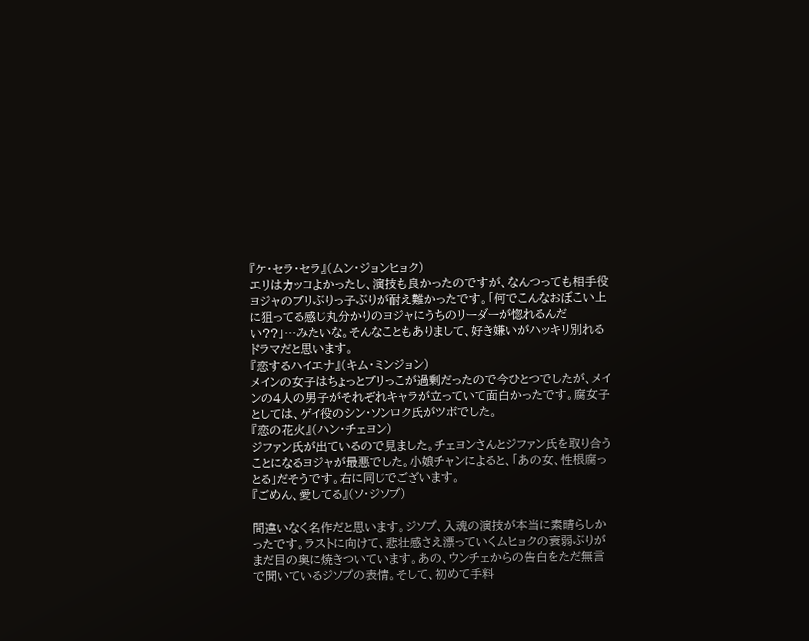『ケ・セラ・セラ』(ムン・ジョンヒョク)
エリはカッコよかったし、演技も良かったのですが、なんつっても相手役ヨジャのブリぶりっ子ぶりが耐え難かったです。「何でこんなおぼこい上に狙ってる感じ丸分かりのヨジャにうちのリーダーが惚れるんだい??」…みたいな。そんなこともありまして、好き嫌いがハッキリ別れるドラマだと思います。
『恋するハイエナ』(キム・ミンジョン)
メインの女子はちょっとブリっこが過剰だったので今ひとつでしたが、メインの4人の男子がそれぞれキャラが立っていて面白かったです。腐女子としては、ゲイ役のシン・ソンロク氏がツボでした。
『恋の花火』(ハン・チェヨン)
ジファン氏が出ているので見ました。チェヨンさんとジファン氏を取り合うことになるヨジャが最悪でした。小娘チャンによると、「あの女、性根腐っとる」だそうです。右に同じでございます。
『ごめん、愛してる』(ソ・ジソプ)

間違いなく名作だと思います。ジソプ、入魂の演技が本当に素晴らしかったです。ラストに向けて、悲壮感さえ漂っていくムヒョクの衰弱ぶりがまだ目の奥に焼きついています。あの、ウンチェからの告白をただ無言で聞いているジソプの表情。そして、初めて手料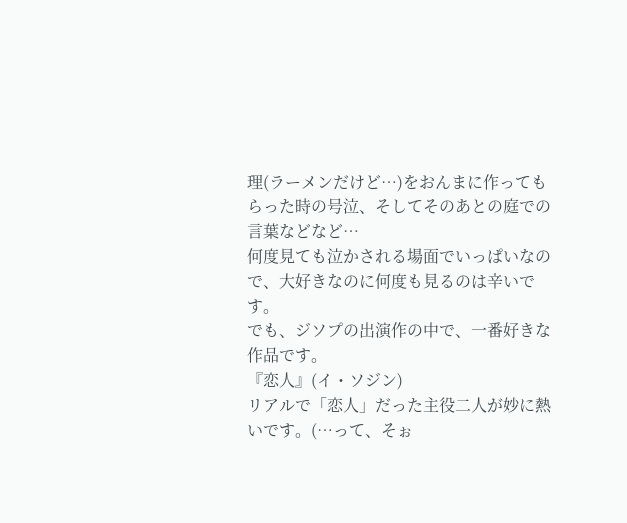理(ラーメンだけど…)をおんまに作ってもらった時の号泣、そしてそのあとの庭での言葉などなど…
何度見ても泣かされる場面でいっぱいなので、大好きなのに何度も見るのは辛いです。
でも、ジソプの出演作の中で、一番好きな作品です。
『恋人』(イ・ソジン)
リアルで「恋人」だった主役二人が妙に熱いです。(…って、そぉ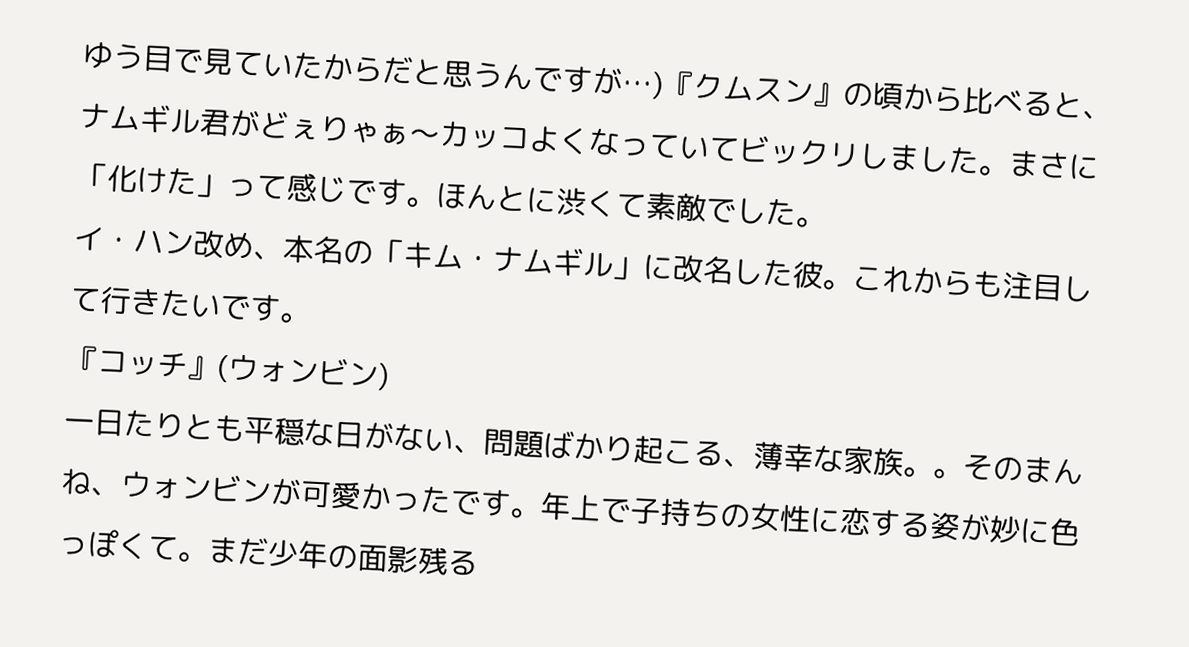ゆう目で見ていたからだと思うんですが…)『クムスン』の頃から比べると、ナムギル君がどぇりゃぁ〜カッコよくなっていてビックリしました。まさに「化けた」って感じです。ほんとに渋くて素敵でした。
イ・ハン改め、本名の「キム・ナムギル」に改名した彼。これからも注目して行きたいです。
『コッチ』(ウォンビン)
一日たりとも平穏な日がない、問題ばかり起こる、薄幸な家族。。そのまんね、ウォンビンが可愛かったです。年上で子持ちの女性に恋する姿が妙に色っぽくて。まだ少年の面影残る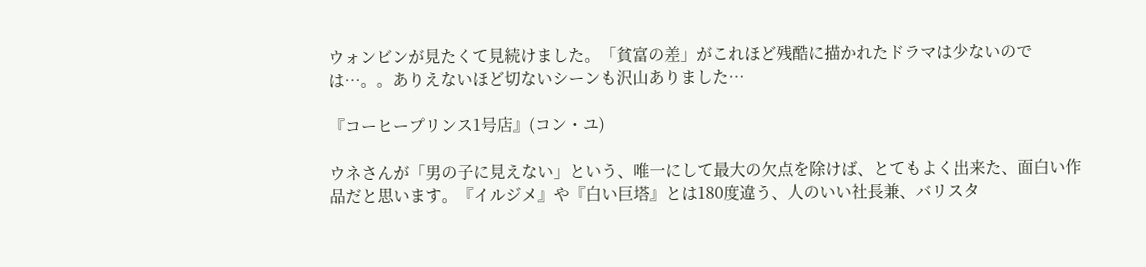ウォンビンが見たくて見続けました。「貧富の差」がこれほど残酷に描かれたドラマは少ないのでは…。。ありえないほど切ないシーンも沢山ありました…

『コーヒープリンス1号店』(コン・ユ)

ウネさんが「男の子に見えない」という、唯一にして最大の欠点を除けば、とてもよく出来た、面白い作品だと思います。『イルジメ』や『白い巨塔』とは180度違う、人のいい社長兼、バリスタ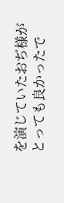を演じていたおぢ様がとっても良かったで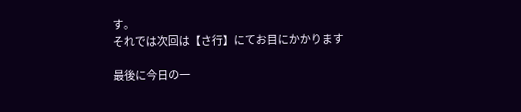す。
それでは次回は【さ行】にてお目にかかります

最後に今日の一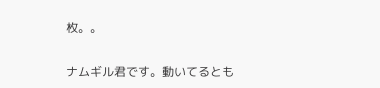枚。。

ナムギル君です。動いてるとも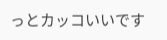っとカッコいいです